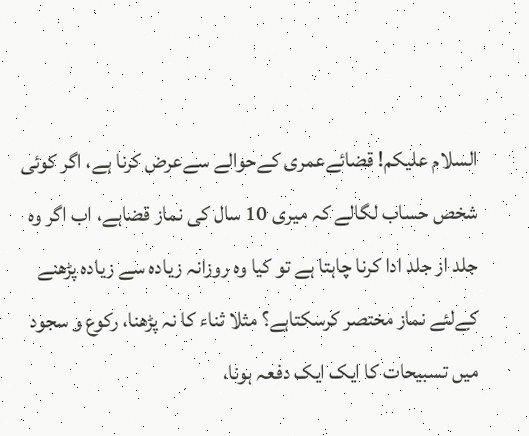السلام علیکم! قضائےعمری کےحوالے سےعرض کرنا ہے، اگر کوئی شخص حساب لگالے کہ میری 10 سال کی نماز قضاہے، اب اگر وہ جلد از جلد ادا کرنا چاہتا ہے تو کیا وہ روزانہ زیادہ سے زیادہ پڑھنے کےلئے نماز مختصر کرسکتاہے؟ مثلا ثناء کا نہ پڑھنا، رکوع و سجود میں تسبیحات کا ایک ایک دفعہ ہونا،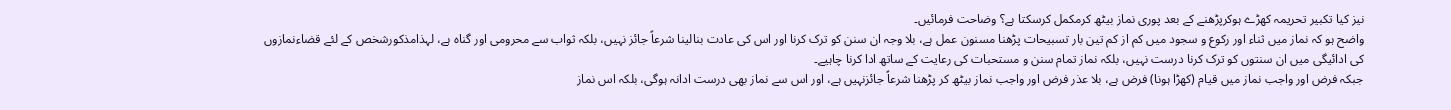نیز کیا تکبیر تحریمہ کھڑے ہوکرپڑھنے کے بعد پوری نماز بیٹھ کرمکمل کرسکتا ہے؟ وضاحت فرمائیں۔
واضح ہو کہ نماز میں ثناء اور رکوع و سجود میں کم از کم تین بار تسبیحات پڑھنا مسنون عمل ہے، بلا وجہ ان سنن کو ترک کرنا اور اس کی عادت بنالینا شرعاً جائز نہیں، بلکہ ثواب سے محرومی اور گناہ ہے، لہذامذکورشخص کے لئے قضاءنمازوں کی ادائیگی میں ان سنتوں کو ترک کرنا درست نہیں، بلکہ نماز تمام سنن و مستحبات کی رعایت کے ساتھ ادا کرنا چاہیے۔
جبکہ فرض اور واجب نماز میں قیام (کھڑا ہونا) فرض ہے، بلا عذر فرض اور واجب نماز بیٹھ کر پڑھنا شرعاً جائزنہیں ہے، اور اس سے نماز بھی درست ادانہ ہوگی، بلکہ اس نماز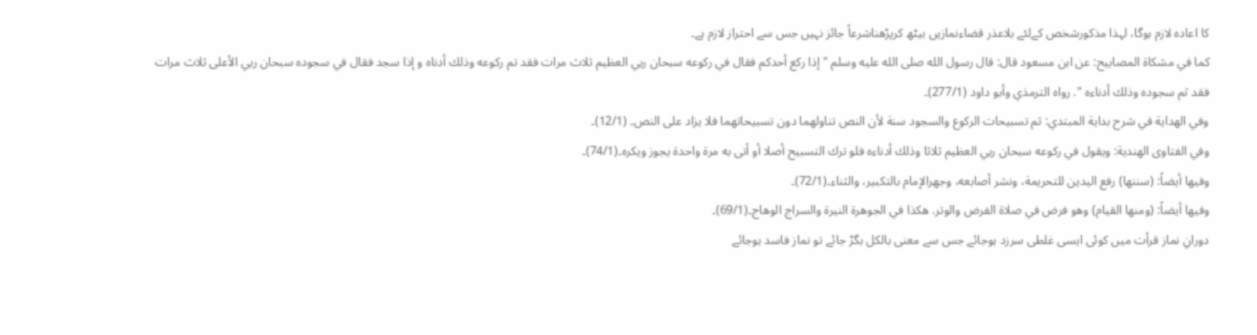کا اعادہ لازم ہوگا، لہذا مذکورشخص کےلئے بلاعذر قضاءنمازیں بیٹھ کرپڑھناشرعاً جائز نہیں جس سے احتراز لازم ہے۔
كما في مشكاة المصابيح: عن ابن مسعود قال: قال رسول الله صلى الله عليه وسلم " إذا ركع أحدكم فقال في ركوعه سبحان ربي العظيم ثلاث مرات فقد تم ركوعه وذلك أدناه و إذا سجد فقال في سجوده سبحان ربي الأعلى ثلاث مرات فقد ثم سجوده وذلك أدناءہ ". رواه الترمذي وأبو داود (277/1)۔
وفي الهداية في شرح بداية المبتدي: ثم تسبيحات الركوع والسجود سنة لأن النص تناولهما دون تسبيحاتهما فلا يزاد علی النص۔ (12/1)۔
وفي الفتاوى الهندية: ويقول في ركوعه سبحان ربي العظيم ثلاثا وذلك أدناءہ فلو ترك التسبيح أصلا أو أتى به مرة واحدة يجوز ویکرہ۔(74/1)۔
وفيها أيضاً: (سننها) رفع اليدين للتحريمة، ونشر أصابعه، وجهرالإمام بالتكبير، والثناء۔(72/1)۔
وفيها أيضاً: (ومنها القيام) وهو فرض في صلاة الفرض والوتر. هكذا في الجوهرة النيرة والسراج الوهاج۔(69/1)۔
دورانِ نماز قرأت میں کوئی ایسی غلطی سرزد ہوجائے جس سے معنی بالکل بگڑ جائے تو نماز فاسد ہوجائے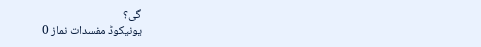گی؟
یونیکوڈ مفسدات نماز 0